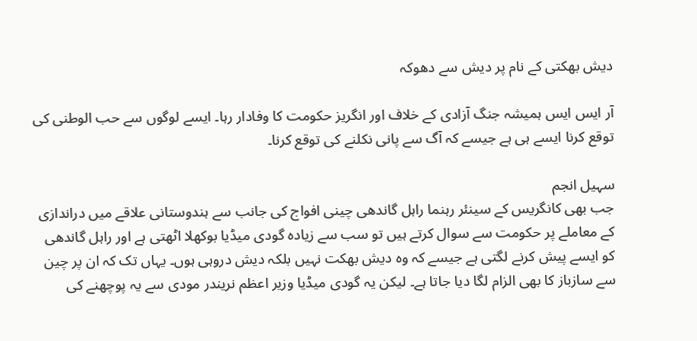دیش بھکتی کے نام پر دیش سے دھوکہ

آر ایس ایس ہمیشہ جنگ آزادی کے خلاف اور انگریز حکومت کا وفادار رہا۔ ایسے لوگوں سے حب الوطنی کی توقع کرنا ایسے ہی ہے جیسے کہ آگ سے پانی نکلنے کی توقع کرنا۔

سہیل انجم
جب بھی کانگریس کے سینئر رہنما راہل گاندھی چینی افواج کی جانب سے ہندوستانی علاقے میں دراندازی کے معاملے پر حکومت سے سوال کرتے ہیں تو سب سے زیادہ گودی میڈیا بوکھلا اٹھتی ہے اور راہل گاندھی کو ایسے پیش کرنے لگتی ہے جیسے کہ وہ دیش بھکت نہیں بلکہ دیش دروہی ہوں۔ یہاں تک کہ ان پر چین سے سازباز کا بھی الزام لگا دیا جاتا ہے۔ لیکن یہ گودی میڈیا وزیر اعظم نریندر مودی سے یہ پوچھنے کی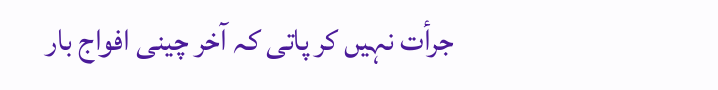جرأت نہیں کر پاتی کہ آخر چینی افواج بار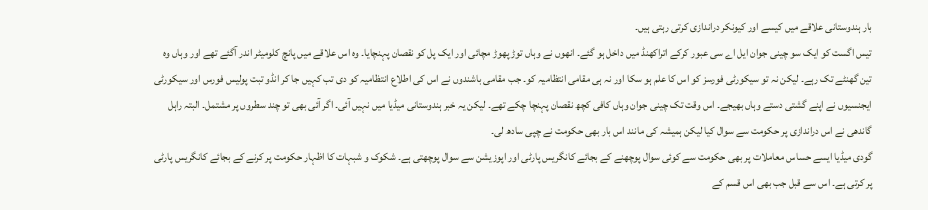بار ہندوستانی علاقے میں کیسے اور کیونکر دراندازی کرتی رہتی ہیں۔
تیس اگست کو ایک سو چینی جوان ایل اے سی عبور کرکے اتراکھنڈ میں داخل ہو گئے۔ انھوں نے وہاں توڑ پھوڑ مچائی اور ایک پل کو نقصان پہنچایا۔ وہ اس علاقے میں پانچ کلومیٹر اندر آگئے تھے اور وہاں وہ تین گھنٹے تک رہے۔ لیکن نہ تو سیکورٹی فورسز کو اس کا علم ہو سکا اور نہ ہی مقامی انتظامیہ کو۔ جب مقامی باشندوں نے اس کی اطلاع انتظامیہ کو دی تب کہیں جا کر انڈو تبت پولیس فورس اور سیکورٹی ایجنسیوں نے اپنے گشتی دستے وہاں بھیجے۔ اس وقت تک چینی جوان وہاں کافی کچھ نقصان پہنچا چکے تھے۔ لیکن یہ خبر ہندوستانی میڈیا میں نہیں آئی۔ اگر آئی بھی تو چند سطروں پر مشتمل۔ البتہ راہل گاندھی نے اس دراندازی پر حکومت سے سوال کیا لیکن ہمیشہ کی مانند اس بار بھی حکومت نے چپی سادھ لی۔
گودی میڈیا ایسے حساس معاملات پر بھی حکومت سے کوئی سوال پوچھنے کے بجائے کانگریس پارٹی اور اپوزیشن سے سوال پوچھتی ہے۔ شکوک و شبہات کا اظہار حکومت پر کرنے کے بجائے کانگریس پارٹی پر کرتی ہے۔ اس سے قبل جب بھی اس قسم کے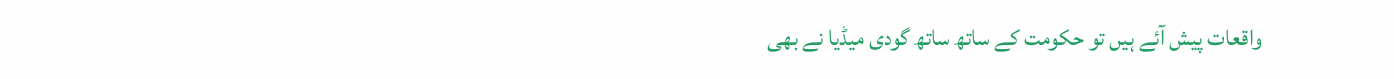واقعات پیش آئے ہیں تو حکومت کے ساتھ ساتھ گودی میڈیا نے بھی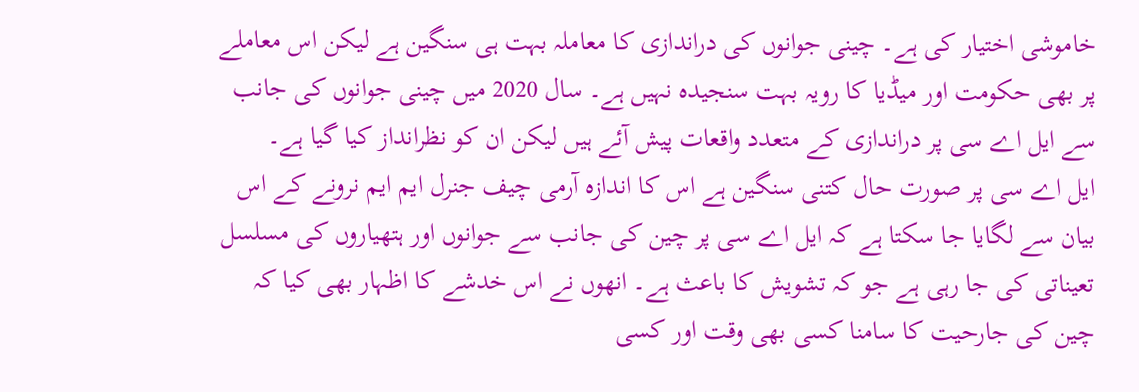خاموشی اختیار کی ہے۔ چینی جوانوں کی دراندازی کا معاملہ بہت ہی سنگین ہے لیکن اس معاملے پر بھی حکومت اور میڈیا کا رویہ بہت سنجیدہ نہیں ہے۔ سال 2020 میں چینی جوانوں کی جانب سے ایل اے سی پر دراندازی کے متعدد واقعات پیش آئے ہیں لیکن ان کو نظرانداز کیا گیا ہے۔
ایل اے سی پر صورت حال کتنی سنگین ہے اس کا اندازہ آرمی چیف جنرل ایم ایم نرونے کے اس بیان سے لگایا جا سکتا ہے کہ ایل اے سی پر چین کی جانب سے جوانوں اور ہتھیاروں کی مسلسل تعیناتی کی جا رہی ہے جو کہ تشویش کا باعث ہے۔ انھوں نے اس خدشے کا اظہار بھی کیا کہ چین کی جارحیت کا سامنا کسی بھی وقت اور کسی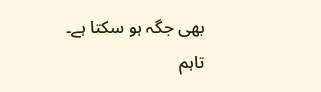بھی جگہ ہو سکتا ہے۔ تاہم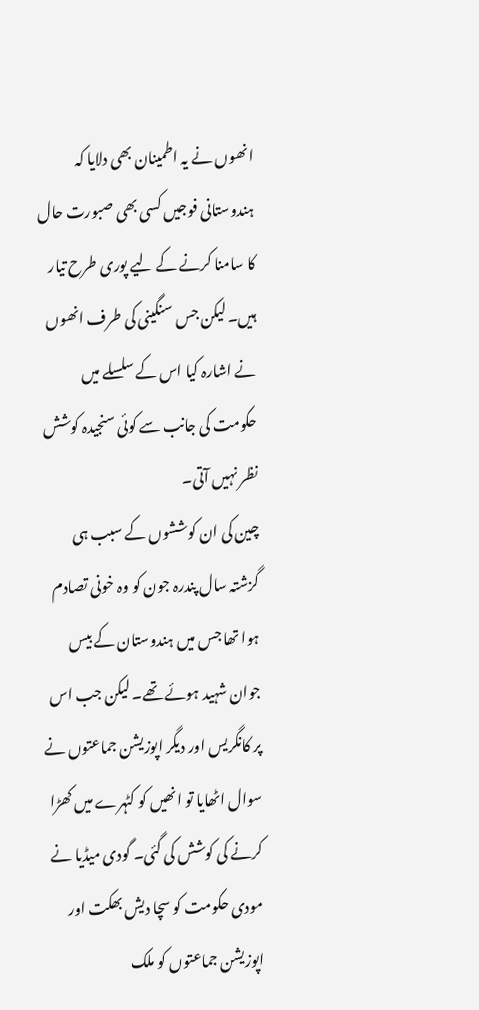انھوں نے یہ اطمینان بھی دلایا کہ ہندوستانی فوجیں کسی بھی صبورت حال کا سامنا کرنے کے لیے پوری طرح تیار ہیں۔ لیکن جس سنگینی کی طرف انھوں نے اشارہ کیا اس کے سلسلے میں حکومت کی جانب سے کوئی سنجیدہ کوشش نظر نہیں آتی۔
چین کی ان کوششوں کے سبب ہی گزشتہ سال پندرہ جون کو وہ خونی تصادم ہوا تھا جس میں ہندوستان کے بیس جوان شہید ہوئے تھے۔ لیکن جب اس پر کانگریس اور دیگر اپوزیشن جماعتوں نے سوال اٹھایا تو انھیں کو کٹہرے میں کھڑا کرنے کی کوشش کی گئی۔ گودی میڈیا نے مودی حکومت کو سچا دیش بھکت اور اپوزیشن جماعتوں کو ملک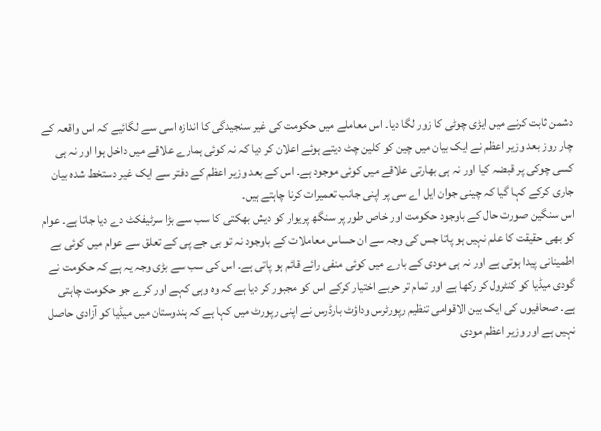دشمن ثابت کرنے میں ایڑی چوٹی کا زور لگا دیا۔ اس معاملے میں حکومت کی غیر سنجیدگی کا اندازہ اسی سے لگائیے کہ اس واقعہ کے چار روز بعد وزیر اعظم نے ایک بیان میں چین کو کلین چٹ دیتے ہوئے اعلان کر دیا کہ نہ کوئی ہمارے علاقے میں داخل ہوا اور نہ ہی کسی چوکی پر قبضہ کیا اور نہ ہی بھارتی علاقے میں کوئی موجود ہے۔ اس کے بعد وزیر اعظم کے دفتر سے ایک غیر دستخط شدہ بیان جاری کرکے کہا گیا کہ چینی جوان ایل اے سی پر اپنی جانب تعمیرات کرنا چاہتے ہیں۔
اس سنگین صورت حال کے باوجود حکومت اور خاص طور پر سنگھ پریوار کو دیش بھکتی کا سب سے بڑا سرٹیفکٹ دے دیا جاتا ہے۔ عوام کو بھی حقیقت کا علم نہیں ہو پاتا جس کی وجہ سے ان حساس معاملات کے باوجود نہ تو بی جے پی کے تعلق سے عوام میں کوئی بے اطمینانی پیدا ہوتی ہے اور نہ ہی مودی کے بارے میں کوئی منفی رائے قائم ہو پاتی ہے۔ اس کی سب سے بڑی وجہ یہ ہے کہ حکومت نے گودی میڈیا کو کنٹرول کر رکھا ہے اور تمام تر حربے اختیار کرکے اس کو مجبور کر دیا ہے کہ وہ وہی کہے اور کرے جو حکومت چاہتی ہے۔ صحافیوں کی ایک بین الاقوامی تنظیم رپورٹرس وداؤٹ بارڈرس نے اپنی رپورٹ میں کہا ہے کہ ہندوستان میں میڈیا کو آزادی حاصل نہیں ہے اور وزیر اعظم مودی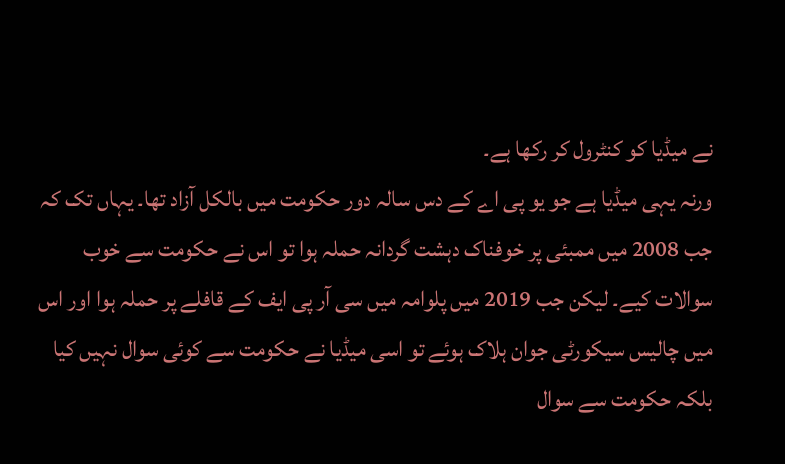نے میڈیا کو کنٹرول کر رکھا ہے۔
ورنہ یہی میڈیا ہے جو یو پی اے کے دس سالہ دور حکومت میں بالکل آزاد تھا۔ یہاں تک کہ جب 2008 میں ممبئی پر خوفناک دہشت گردانہ حملہ ہوا تو اس نے حکومت سے خوب سوالات کیے۔ لیکن جب 2019 میں پلوامہ میں سی آر پی ایف کے قافلے پر حملہ ہوا اور اس میں چالیس سیکورٹی جوان ہلاک ہوئے تو اسی میڈیا نے حکومت سے کوئی سوال نہیں کیا بلکہ حکومت سے سوال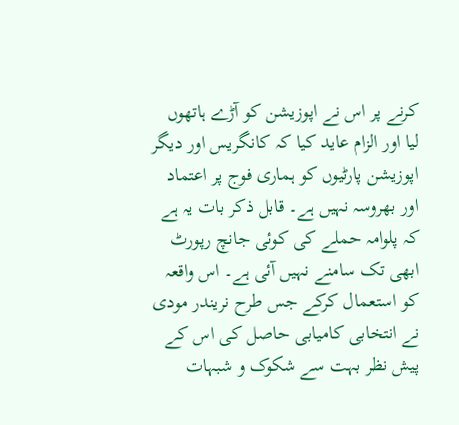کرنے پر اس نے اپوزیشن کو آڑے ہاتھوں لیا اور الزام عاید کیا کہ کانگریس اور دیگر اپوزیشن پارٹیوں کو ہماری فوج پر اعتماد اور بھروسہ نہیں ہے۔ قابل ذکر بات یہ ہے کہ پلوامہ حملے کی کوئی جانچ رپورٹ ابھی تک سامنے نہیں آئی ہے۔ اس واقعہ کو استعمال کرکے جس طرح نریندر مودی نے انتخابی کامیابی حاصل کی اس کے پیش نظر بہت سے شکوک و شبہات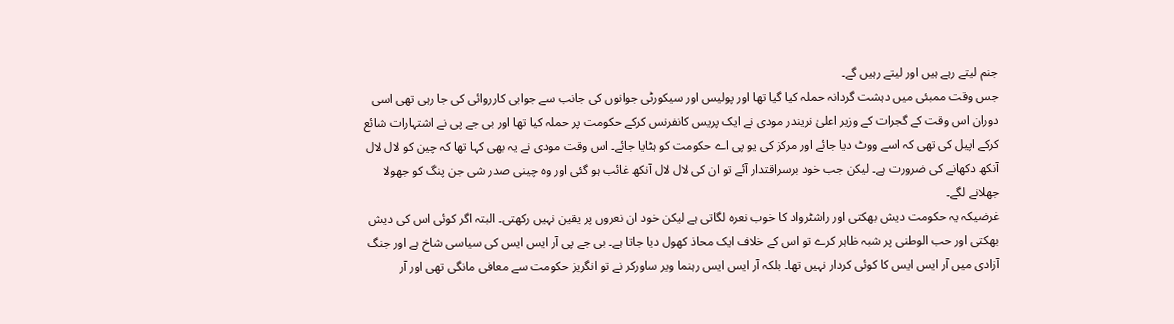جنم لیتے رہے ہیں اور لیتے رہیں گے۔
جس وقت ممبئی میں دہشت گردانہ حملہ کیا گیا تھا اور پولیس اور سیکورٹی جوانوں کی جانب سے جوابی کارروائی کی جا رہی تھی اسی دوران اس وقت کے گجرات کے وزیر اعلیٰ نریندر مودی نے ایک پریس کانفرنس کرکے حکومت پر حملہ کیا تھا اور بی جے پی نے اشتہارات شائع کرکے اپیل کی تھی کہ اسے ووٹ دیا جائے اور مرکز کی یو پی اے حکومت کو ہٹایا جائے۔ اس وقت مودی نے یہ بھی کہا تھا کہ چین کو لال لال آنکھ دکھانے کی ضرورت ہے۔ لیکن جب خود برسراقتدار آئے تو ان کی لال لال آنکھ غائب ہو گئی اور وہ چینی صدر شی جن پنگ کو جھولا جھلانے لگے۔
غرضیکہ یہ حکومت دیش بھکتی اور راشٹرواد کا خوب نعرہ لگاتی ہے لیکن خود ان نعروں پر یقین نہیں رکھتی۔ البتہ اگر کوئی اس کی دیش بھکتی اور حب الوطنی پر شبہ ظاہر کرے تو اس کے خلاف ایک محاذ کھول دیا جاتا ہے۔ بی جے پی آر ایس ایس کی سیاسی شاخ ہے اور جنگ آزادی میں آر ایس ایس کا کوئی کردار نہیں تھا۔ بلکہ آر ایس ایس رہنما ویر ساورکر نے تو انگریز حکومت سے معافی مانگی تھی اور آر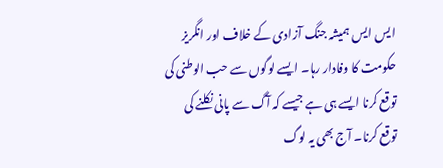ایس ایس ہمیشہ جنگ آزادی کے خلاف اور انگریز حکومت کا وفادار رہا۔ ایسے لوگوں سے حب الوطنی کی توقع کرنا ایسے ہی ہے جیسے کہ آگ سے پانی نکلنے کی توقع کرنا۔ آج بھی یہ لوگ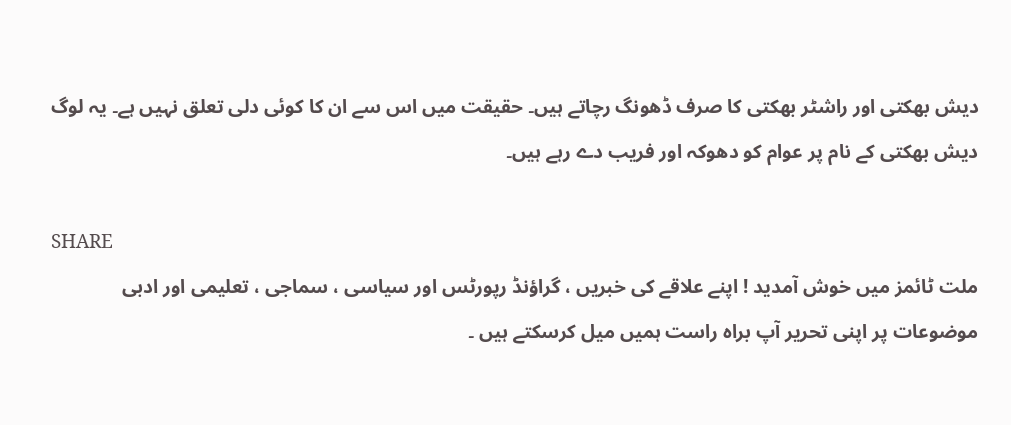دیش بھکتی اور راشٹر بھکتی کا صرف ڈھونگ رچاتے ہیں۔ حقیقت میں اس سے ان کا کوئی دلی تعلق نہیں ہے۔ یہ لوگ دیش بھکتی کے نام پر عوام کو دھوکہ اور فریب دے رہے ہیں۔

SHARE
ملت ٹائمز میں خوش آمدید ! اپنے علاقے کی خبریں ، گراؤنڈ رپورٹس اور سیاسی ، سماجی ، تعلیمی اور ادبی موضوعات پر اپنی تحریر آپ براہ راست ہمیں میل کرسکتے ہیں ۔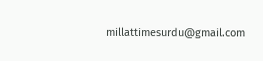millattimesurdu@gmail.com